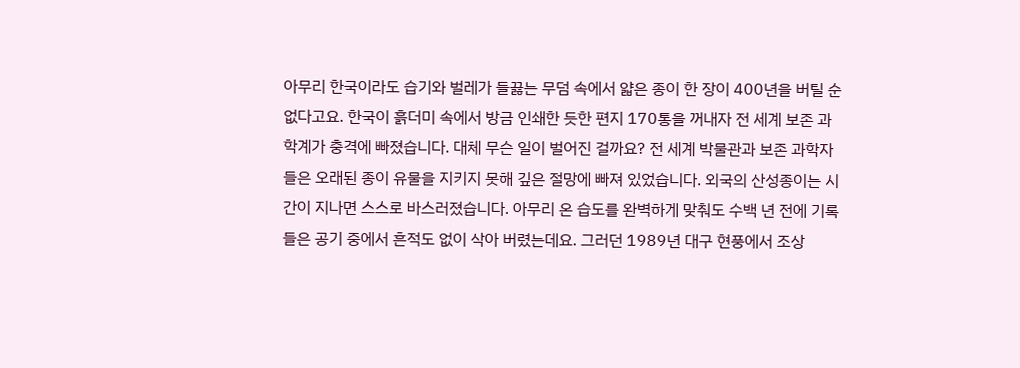아무리 한국이라도 습기와 벌레가 들끓는 무덤 속에서 얇은 종이 한 장이 400년을 버틸 순 없다고요. 한국이 흙더미 속에서 방금 인쇄한 듯한 편지 170통을 꺼내자 전 세계 보존 과학계가 충격에 빠졌습니다. 대체 무슨 일이 벌어진 걸까요? 전 세계 박물관과 보존 과학자들은 오래된 종이 유물을 지키지 못해 깊은 절망에 빠져 있었습니다. 외국의 산성종이는 시간이 지나면 스스로 바스러졌습니다. 아무리 온 습도를 완벽하게 맞춰도 수백 년 전에 기록들은 공기 중에서 흔적도 없이 삭아 버렸는데요. 그러던 1989년 대구 현풍에서 조상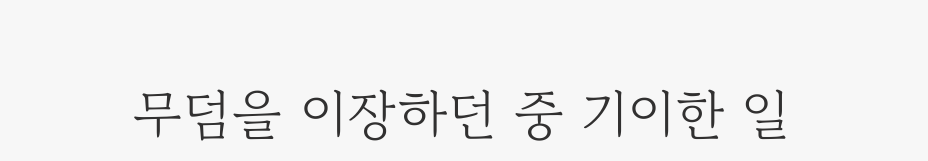무덤을 이장하던 중 기이한 일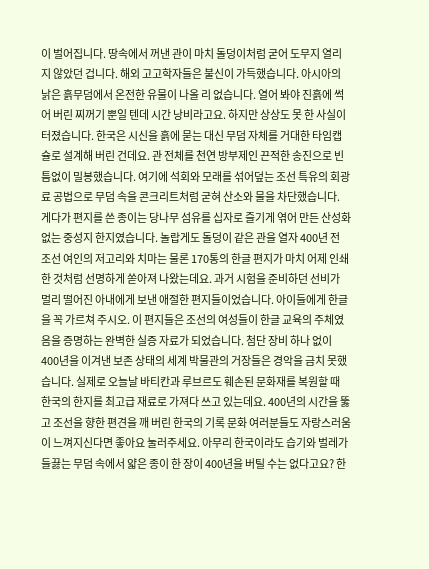이 벌어집니다. 땅속에서 꺼낸 관이 마치 돌덩이처럼 굳어 도무지 열리지 않았던 겁니다. 해외 고고학자들은 불신이 가득했습니다. 아시아의 낡은 흙무덤에서 온전한 유물이 나올 리 없습니다. 열어 봐야 진흙에 썩어 버린 찌꺼기 뿐일 텐데 시간 낭비라고요. 하지만 상상도 못 한 사실이 터졌습니다. 한국은 시신을 흙에 묻는 대신 무덤 자체를 거대한 타임캡슐로 설계해 버린 건데요. 관 전체를 천연 방부제인 끈적한 송진으로 빈틈없이 밀봉했습니다. 여기에 석회와 모래를 섞어덮는 조선 특유의 회광료 공법으로 무덤 속을 콘크리트처럼 굳혀 산소와 물을 차단했습니다. 게다가 편지를 쓴 종이는 당나무 섬유를 십자로 즐기게 엮어 만든 산성화 없는 중성지 한지였습니다. 놀랍게도 돌덩이 같은 관을 열자 400년 전 조선 여인의 저고리와 치마는 물론 170통의 한글 편지가 마치 어제 인쇄한 것처럼 선명하게 쏟아져 나왔는데요. 과거 시험을 준비하던 선비가 멀리 떨어진 아내에게 보낸 애절한 편지들이었습니다. 아이들에게 한글을 꼭 가르쳐 주시오. 이 편지들은 조선의 여성들이 한글 교육의 주체였음을 증명하는 완벽한 실증 자료가 되었습니다. 첨단 장비 하나 없이 400년을 이겨낸 보존 상태의 세계 박물관의 거장들은 경악을 금치 못했습니다. 실제로 오늘날 바티칸과 루브르도 훼손된 문화재를 복원할 때 한국의 한지를 최고급 재료로 가져다 쓰고 있는데요. 400년의 시간을 뚫고 조선을 향한 편견을 깨 버린 한국의 기록 문화 여러분들도 자랑스러움이 느껴지신다면 좋아요 눌러주세요. 아무리 한국이라도 습기와 벌레가 들끓는 무덤 속에서 얇은 종이 한 장이 400년을 버틸 수는 없다고요? 한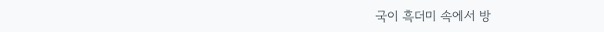국이 흑더미 속에서 방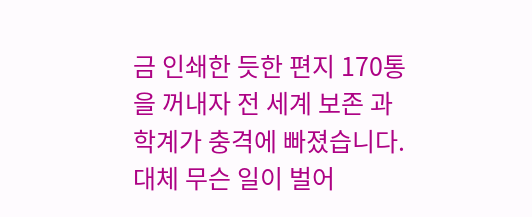금 인쇄한 듯한 편지 170통을 꺼내자 전 세계 보존 과학계가 충격에 빠졌습니다. 대체 무슨 일이 벌어